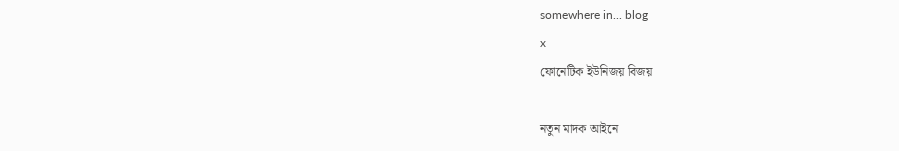somewhere in... blog
x
ফোনেটিক ইউনিজয় বিজয়

নতুন মাদক আইনে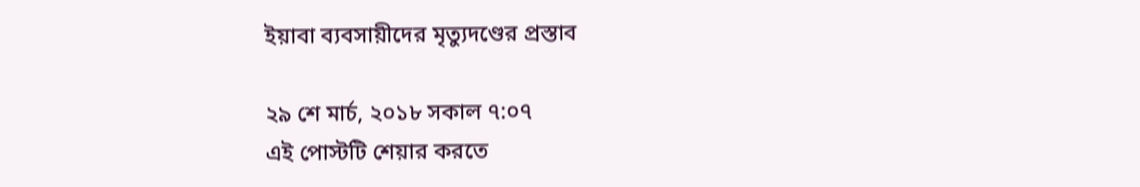ইয়াবা ব্যবসায়ীদের মৃত্যুদণ্ডের প্রস্তাব

২৯ শে মার্চ, ২০১৮ সকাল ৭:০৭
এই পোস্টটি শেয়ার করতে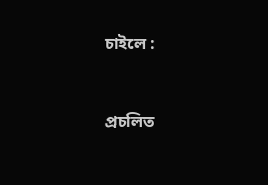চাইলে :



প্রচলিত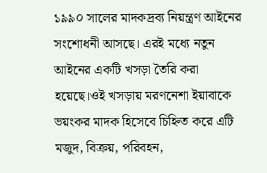১৯৯০ সালের মাদকদ্রব্য নিয়ন্ত্রণ আইনের সংশোধনী আসছে। এরই মধ্যে নতুন আইনের একটি খসড়া তৈরি করা হয়েছে।ওই খসড়ায় মরণনেশা ইয়াবাকে ভয়ংকর মাদক হিসেবে চিহ্নিত করে এটি মজুদ, বিক্রয়, পরিবহন,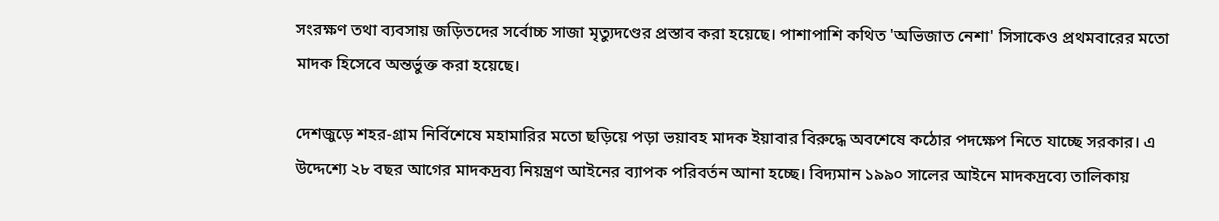সংরক্ষণ তথা ব্যবসায় জড়িতদের সর্বোচ্চ সাজা মৃত্যুদণ্ডের প্রস্তাব করা হয়েছে। পাশাপাশি কথিত ‌'অভিজাত নেশা' সিসাকেও প্রথমবারের মতো মাদক হিসেবে অন্তর্ভুক্ত করা হয়েছে।

দেশজুড়ে শহর-গ্রাম নির্বিশেষে মহামারির মতো ছড়িয়ে পড়া ভয়াবহ মাদক ইয়াবার বিরুদ্ধে অবশেষে কঠোর পদক্ষেপ নিতে যাচ্ছে সরকার। এ উদ্দেশ্যে ২৮ বছর আগের মাদকদ্রব্য নিয়ন্ত্রণ আইনের ব্যাপক পরিবর্তন আনা হচ্ছে। বিদ্যমান ১৯৯০ সালের আইনে মাদকদ্রব্যে তালিকায়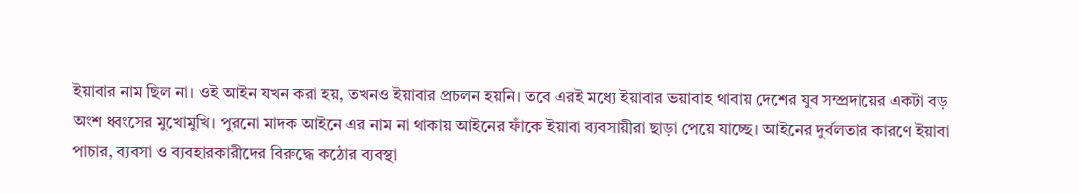ইয়াবার নাম ছিল না। ওই আইন যখন করা হয়, তখনও ইয়াবার প্রচলন হয়নি। তবে এরই মধ্যে ইয়াবার ভয়াবাহ থাবায় দেশের যুব সম্প্রদায়ের একটা বড় অংশ ধ্বংসের মুখোমুখি। পুরনো মাদক আইনে এর নাম না থাকায় আইনের ফাঁকে ইয়াবা ব্যবসায়ীরা ছাড়া পেয়ে যাচ্ছে। আইনের দুর্বলতার কারণে ইয়াবা পাচার, ব্যবসা ও ব্যবহারকারীদের বিরুদ্ধে কঠোর ব্যবস্থা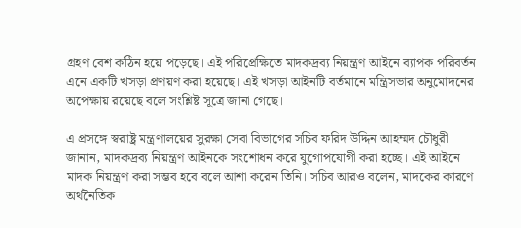গ্রহণ বেশ কঠিন হয়ে পড়েছে। এই পরিপ্রেক্ষিতে মাদকদ্রব্য নিয়ন্ত্রণ আইনে ব্যাপক পরিবর্তন এনে একটি খসড়া প্রণয়ণ করা হয়েছে। এই খসড়া আইনটি বর্তমানে মন্ত্রিসভার অনুমোদনের অপেক্ষায় রয়েছে বলে সংশ্লিষ্ট সূত্রে জানা গেছে।

এ প্রসঙ্গে স্বরাষ্ট্র মন্ত্রণালয়ের সুরক্ষা সেবা বিভাগের সচিব ফরিদ উদ্দিন আহম্মদ চৌধুরী জানান, মাদকদ্রব্য নিয়ন্ত্রণ আইনকে সংশোধন করে যুগোপযোগী করা হচ্ছে। এই আইনে মাদক নিয়ন্ত্রণ করা সম্ভব হবে বলে আশা করেন তিনি। সচিব আরও বলেন, মাদকের কারণে অর্থনৈতিক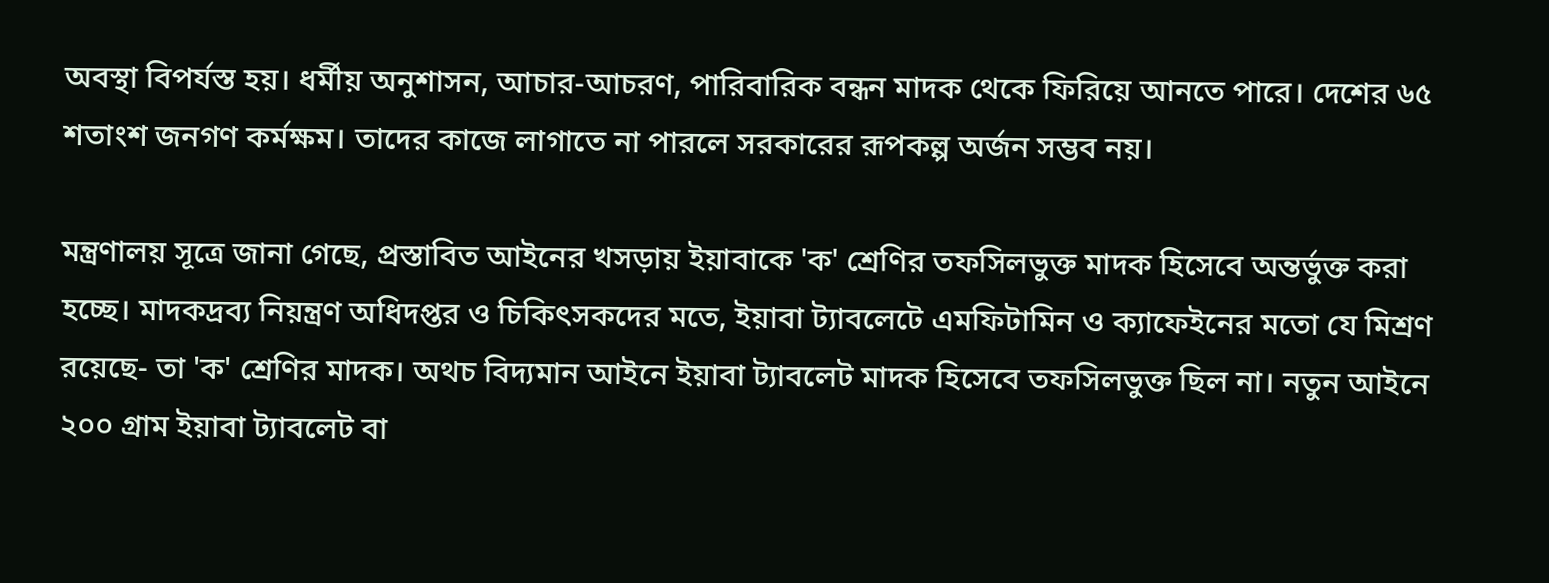অবস্থা বিপর্যস্ত হয়। ধর্মীয় অনুশাসন, আচার-আচরণ, পারিবারিক বন্ধন মাদক থেকে ফিরিয়ে আনতে পারে। দেশের ৬৫ শতাংশ জনগণ কর্মক্ষম। তাদের কাজে লাগাতে না পারলে সরকারের রূপকল্প অর্জন সম্ভব নয়।

মন্ত্রণালয় সূত্রে জানা গেছে, প্রস্তাবিত আইনের খসড়ায় ইয়াবাকে 'ক' শ্রেণির তফসিলভুক্ত মাদক হিসেবে অন্তর্ভুক্ত করা হচ্ছে। মাদকদ্রব্য নিয়ন্ত্রণ অধিদপ্তর ও চিকিৎসকদের মতে, ইয়াবা ট্যাবলেটে এমফিটামিন ও ক্যাফেইনের মতো যে মিশ্রণ রয়েছে- তা 'ক' শ্রেণির মাদক। অথচ বিদ্যমান আইনে ইয়াবা ট্যাবলেট মাদক হিসেবে তফসিলভুক্ত ছিল না। নতুন আইনে ২০০ গ্রাম ইয়াবা ট্যাবলেট বা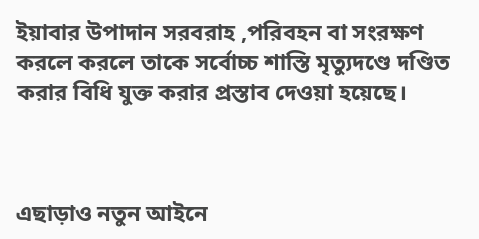ইয়াবার উপাদান সরবরাহ ,পরিবহন বা সংরক্ষণ করলে করলে তাকে সর্বোচ্চ শাস্তি মৃত্যুদণ্ডে দণ্ডিত করার বিধি যুক্ত করার প্রস্তাব দেওয়া হয়েছে।



এছাড়াও নতুন আইনে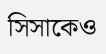সিসাকেও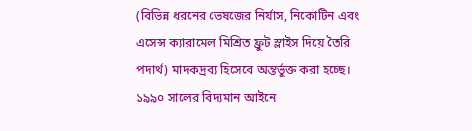(বিভিন্ন ধরনের ভেষজের নির্যাস, নিকোটিন এবং এসেন্স ক্যারামেল মিশ্রিত ফ্রুট স্লাইস দিয়ে তৈরি পদার্থ) মাদকদ্রব্য হিসেবে অন্তর্ভুক্ত করা হচ্ছে। ১৯৯০ সালের বিদ্যমান আইনে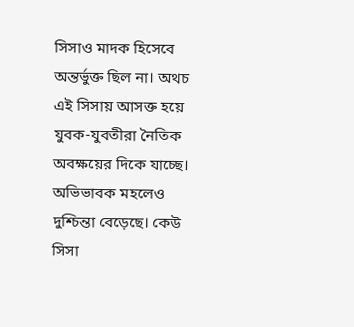সিসাও মাদক হিসেবে অন্তর্ভুক্ত ছিল না। অথচ এই সিসায় আসক্ত হয়ে যুবক-যুবতীরা নৈতিক অবক্ষয়ের দিকে যাচ্ছে। অভিভাবক মহলেও দুশ্চিন্তা বেড়েছে। কেউ সিসা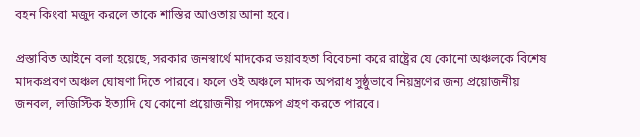বহন কিংবা মজুদ করলে তাকে শাস্তির আওতায় আনা হবে।

প্রস্তাবিত আইনে বলা হয়েছে, সরকার জনস্বার্থে মাদকের ভয়াবহতা বিবেচনা করে রাষ্ট্রের যে কোনো অঞ্চলকে বিশেষ মাদকপ্রবণ অঞ্চল ঘোষণা দিতে পারবে। ফলে ওই অঞ্চলে মাদক অপরাধ সুষ্ঠুভাবে নিয়ন্ত্রণের জন্য প্রয়োজনীয় জনবল, লজিস্টিক ইত্যাদি যে কোনো প্রয়োজনীয় পদক্ষেপ গ্রহণ করতে পারবে।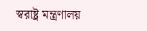স্বরাষ্ট্র মন্ত্রণালয়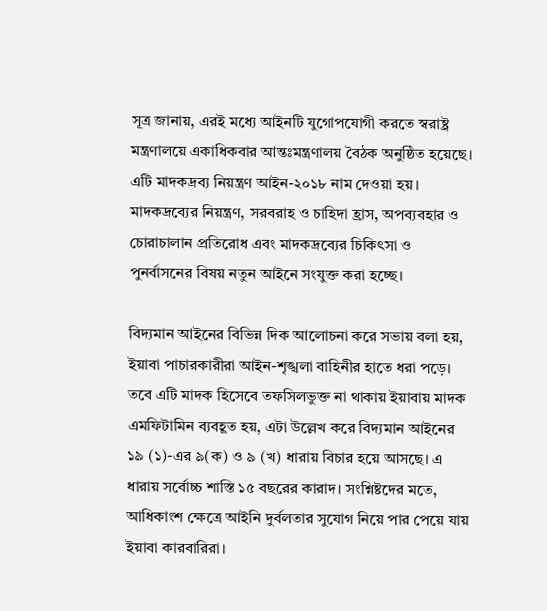সূত্র জানায়, এরই মধ্যে আইনটি যুগোপযোগী করতে স্বরাষ্ট্র মন্ত্রণালয়ে একাধিকবার আন্তঃমন্ত্রণালয় বৈঠক অনুষ্ঠিত হয়েছে। এটি মাদকদ্রব্য নিয়ন্ত্রণ আইন-২০১৮ নাম দেওয়া হয়। মাদকদ্রব্যের নিয়ন্ত্রণ, সরবরাহ ও চাহিদা হ্রাস, অপব্যবহার ও চোরাচালান প্রতিরোধ এবং মাদকদ্রব্যের চিকিৎসা ও পুনর্বাসনের বিষয় নতুন আইনে সংযুক্ত করা হচ্ছে।

বিদ্যমান আইনের বিভিন্ন দিক আলোচনা করে সভায় বলা হয়, ইয়াবা পাচারকারীরা আইন-শৃঙ্খলা বাহিনীর হাতে ধরা পড়ে। তবে এটি মাদক হিসেবে তফসিলভুক্ত না থাকায় ইয়াবায় মাদক এমফিটামিন ব্যবহূত হয়, এটা উল্লেখ করে বিদ্যমান আইনের ১৯ (১)-এর ৯(ক) ও ৯ (খ) ধারায় বিচার হয়ে আসছে। এ ধারায় সর্বোচ্চ শাস্তি ১৫ বছরের কারাদ। সংশ্নিষ্টদের মতে, আধিকাংশ ক্ষেত্রে আইনি দুর্বলতার সুযোগ নিয়ে পার পেয়ে যায় ইয়াবা কারবারিরা।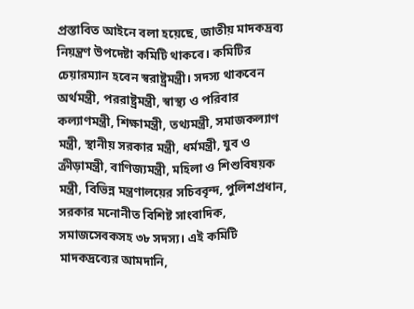প্রস্তাবিত আইনে বলা হয়েছে, জাতীয় মাদকদ্রব্য নিয়ন্ত্রণ উপদেষ্টা কমিটি থাকবে। কমিটির চেয়ারম্যান হবেন স্বরাষ্ট্রমন্ত্রী। সদস্য থাকবেন অর্থমন্ত্রী, পররাষ্ট্রমন্ত্রী, স্বাস্থ্য ও পরিবার কল্যাণমন্ত্রী, শিক্ষামন্ত্রী, তথ্যমন্ত্রী, সমাজকল্যাণ মন্ত্রী, স্থানীয় সরকার মন্ত্রী, ধর্মমন্ত্রী, যুব ও ক্রীড়ামন্ত্রী, বাণিজ্যমন্ত্রী, মহিলা ও শিশুবিষয়ক মন্ত্রী, বিভিন্ন মন্ত্রণালয়ের সচিববৃন্দ, পুলিশপ্রধান, সরকার মনোনীত বিশিষ্ট সাংবাদিক, সমাজসেবকসহ ৩৮ সদস্য। এই কমিটি মাদকদ্রব্যের আমদানি,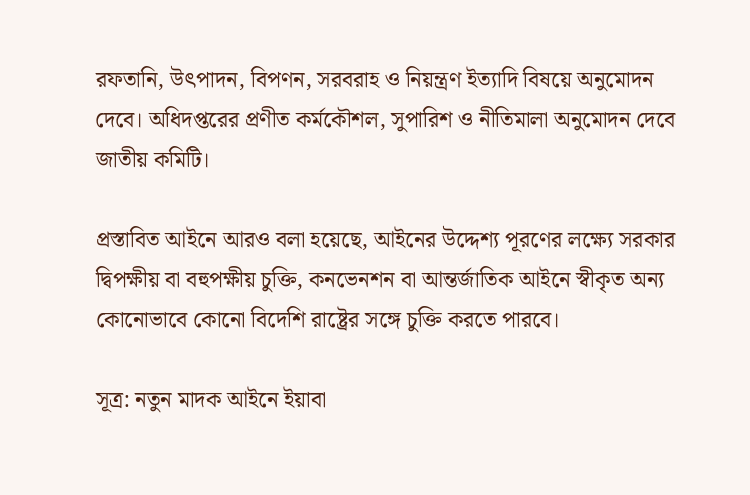রফতানি, উৎপাদন, বিপণন, সরবরাহ ও নিয়ন্ত্রণ ইত্যাদি বিষয়ে অনুমোদন দেবে। অধিদপ্তরের প্রণীত কর্মকৌশল, সুপারিশ ও নীতিমালা অনুমোদন দেবে জাতীয় কমিটি।

প্রস্তাবিত আইনে আরও বলা হয়েছে, আইনের উদ্দেশ্য পূরণের লক্ষ্যে সরকার দ্বিপক্ষীয় বা বহুপক্ষীয় চুক্তি, কনভেনশন বা আন্তর্জাতিক আইনে স্বীকৃত অন্য কোনোভাবে কোনো বিদেশি রাষ্ট্রের সঙ্গে চুক্তি করতে পারবে।

সূত্র: নতুন মাদক আইনে ইয়াবা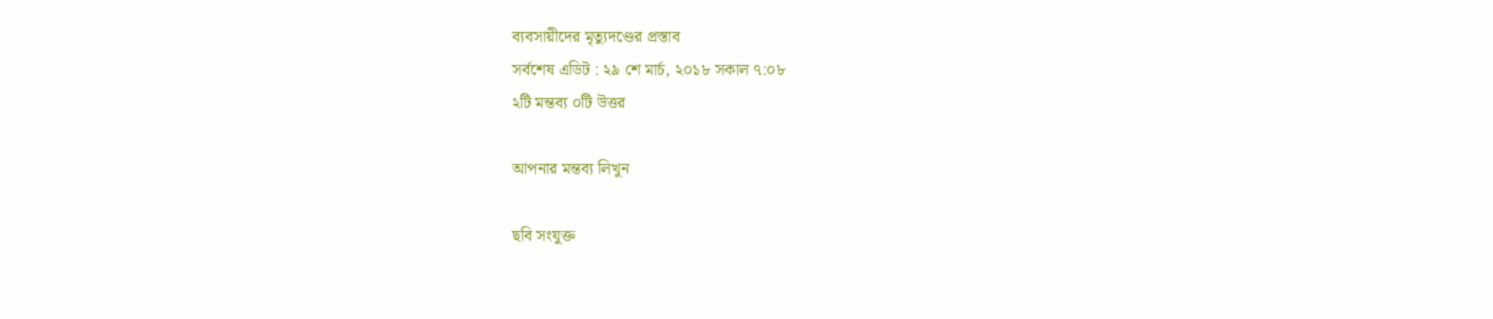ব্যবসায়ীদের মৃত্যুদণ্ডের প্রস্তাব
সর্বশেষ এডিট : ২৯ শে মার্চ, ২০১৮ সকাল ৭:০৮
২টি মন্তব্য ০টি উত্তর

আপনার মন্তব্য লিখুন

ছবি সংযুক্ত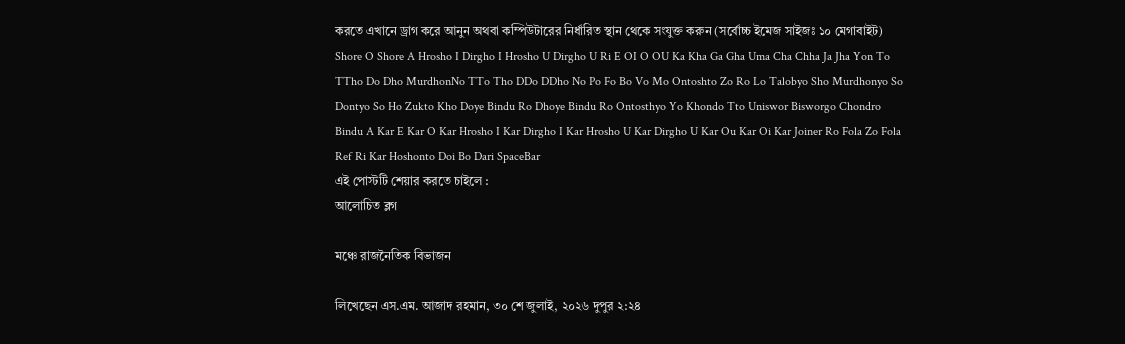করতে এখানে ড্রাগ করে আনুন অথবা কম্পিউটারের নির্ধারিত স্থান থেকে সংযুক্ত করুন (সর্বোচ্চ ইমেজ সাইজঃ ১০ মেগাবাইট)
Shore O Shore A Hrosho I Dirgho I Hrosho U Dirgho U Ri E OI O OU Ka Kha Ga Gha Uma Cha Chha Ja Jha Yon To TTho Do Dho MurdhonNo TTo Tho DDo DDho No Po Fo Bo Vo Mo Ontoshto Zo Ro Lo Talobyo Sho Murdhonyo So Dontyo So Ho Zukto Kho Doye Bindu Ro Dhoye Bindu Ro Ontosthyo Yo Khondo Tto Uniswor Bisworgo Chondro Bindu A Kar E Kar O Kar Hrosho I Kar Dirgho I Kar Hrosho U Kar Dirgho U Kar Ou Kar Oi Kar Joiner Ro Fola Zo Fola Ref Ri Kar Hoshonto Doi Bo Dari SpaceBar
এই পোস্টটি শেয়ার করতে চাইলে :
আলোচিত ব্লগ

মঞ্চে রাজনৈতিক বিভাজন

লিখেছেন এস.এম. আজাদ রহমান, ৩০ শে জুলাই, ২০২৬ দুপুর ২:২৪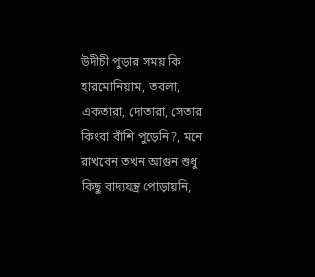উদীচী পুড়ার সময় কি হারমোনিয়াম, তবলা, একতারা, দোতারা, সেতার কিংবা বাঁশি পুড়েনি?, মনে রাখবেন তখন আগুন শুধু কিছু বাদ্যযন্ত্র পোড়ায়নি,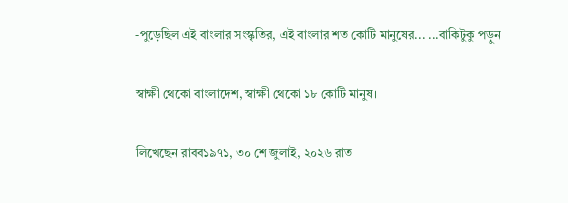-পুড়েছিল এই বাংলার সংস্কৃতির, এই বাংলার শত কোটি মানুষের... ...বাকিটুকু পড়ুন

স্বাক্ষী থেকো বাংলাদেশ, স্বাক্ষী থেকো ১৮ কোটি মানুষ।

লিখেছেন রাবব১৯৭১, ৩০ শে জুলাই, ২০২৬ রাত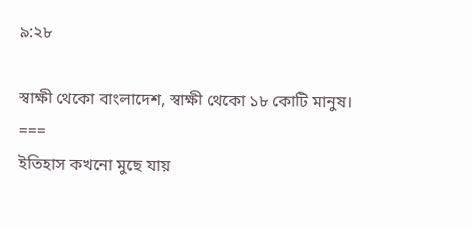৯:২৮

স্বাক্ষী থেকো বাংলাদেশ, স্বাক্ষী থেকো ১৮ কোটি মানুষ।
===
ইতিহাস কখনো মুছে যায়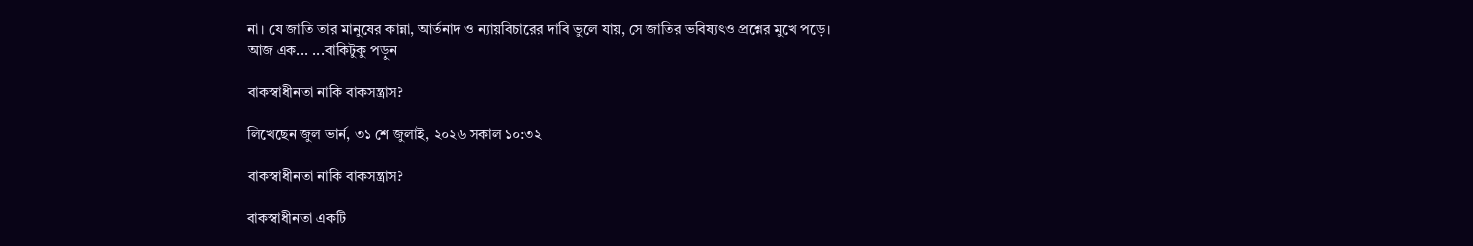না। যে জাতি তার মানুষের কান্না, আর্তনাদ ও ন্যায়বিচারের দাবি ভুলে যায়, সে জাতির ভবিষ্যৎও প্রশ্নের মুখে পড়ে।
আজ এক... ...বাকিটুকু পড়ুন

বাকস্বাধীনতা নাকি বাকসন্ত্রাস?

লিখেছেন জুল ভার্ন, ৩১ শে জুলাই, ২০২৬ সকাল ১০:৩২

বাকস্বাধীনতা নাকি বাকসন্ত্রাস?

বাকস্বাধীনতা একটি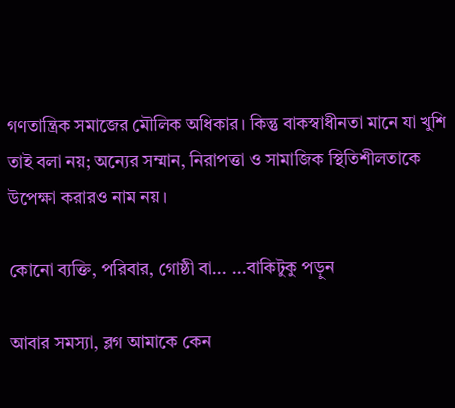গণতান্ত্রিক সমাজের মৌলিক অধিকার। কিন্তু বাকস্বাধীনতা মানে যা খুশি তাই বলা নয়; অন্যের সম্মান, নিরাপত্তা ও সামাজিক স্থিতিশীলতাকে উপেক্ষা করারও নাম নয়।

কোনো ব্যক্তি, পরিবার, গোষ্ঠী বা... ...বাকিটুকু পড়ুন

আবার সমস্যা, ব্লগ আমাকে কেন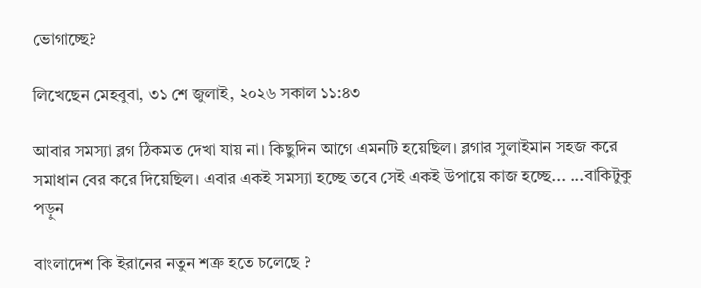ভোগাচ্ছে?

লিখেছেন মেহবুবা, ৩১ শে জুলাই, ২০২৬ সকাল ১১:৪৩

আবার সমস্যা ব্লগ ঠিকমত দেখা যায় না। কিছুদিন আগে এমনটি হয়েছিল। ব্লগার সুলাইমান সহজ করে সমাধান বের করে দিয়েছিল। এবার একই সমস্যা হচ্ছে তবে সেই একই উপায়ে কাজ হচ্ছে... ...বাকিটুকু পড়ুন

বাংলাদেশ কি ইরানের নতুন শত্রু হতে চলেছে ?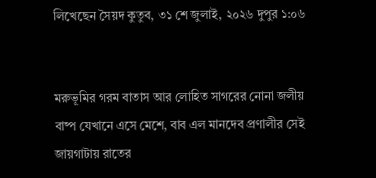লিখেছেন সৈয়দ কুতুব, ৩১ শে জুলাই, ২০২৬ দুপুর ১:০৬


মরুভূমির গরম বাতাস আর লোহিত সাগরের নোনা জলীয় বাষ্প যেখানে এসে মেশে, বাব এল মানদেব প্রণালীর সেই জায়গাটায় রাতের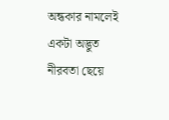অন্ধকার নামলেই একটা অদ্ভুত নীরবতা ছেয়ে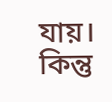যায়। কিন্তু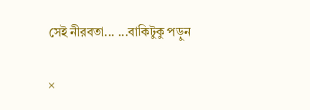সেই নীরবতা... ...বাকিটুকু পড়ুন

×